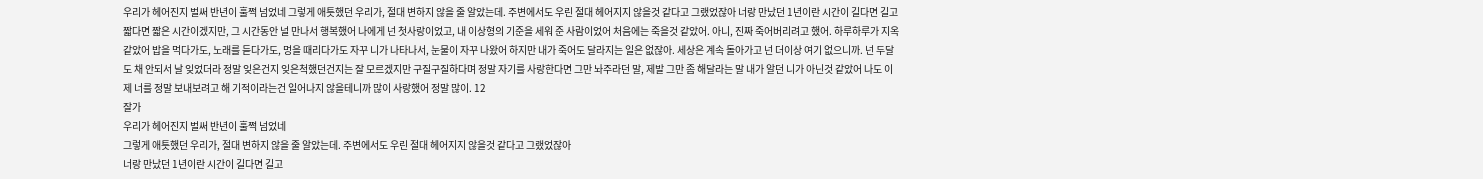우리가 헤어진지 벌써 반년이 훌쩍 넘었네 그렇게 애틋했던 우리가, 절대 변하지 않을 줄 알았는데. 주변에서도 우린 절대 헤어지지 않을것 같다고 그랬었잖아 너랑 만났던 1년이란 시간이 길다면 길고 짧다면 짧은 시간이겠지만, 그 시간동안 널 만나서 행복했어 나에게 넌 첫사랑이었고, 내 이상형의 기준을 세워 준 사람이었어 처음에는 죽을것 같았어. 아니, 진짜 죽어버리려고 했어. 하루하루가 지옥같았어 밥을 먹다가도, 노래를 듣다가도, 멍을 때리다가도 자꾸 니가 나타나서, 눈물이 자꾸 나왔어 하지만 내가 죽어도 달라지는 일은 없잖아. 세상은 계속 돌아가고 넌 더이상 여기 없으니까. 넌 두달도 채 안되서 날 잊었더라 정말 잊은건지 잊은척했던건지는 잘 모르겠지만 구질구질하다며 정말 자기를 사랑한다면 그만 놔주라던 말, 제발 그만 좀 해달라는 말 내가 알던 니가 아닌것 같았어 나도 이제 너를 정말 보내보려고 해 기적이라는건 일어나지 않을테니까 많이 사랑했어 정말 많이. 12
잘가
우리가 헤어진지 벌써 반년이 훌쩍 넘었네
그렇게 애틋했던 우리가, 절대 변하지 않을 줄 알았는데. 주변에서도 우린 절대 헤어지지 않을것 같다고 그랬었잖아
너랑 만났던 1년이란 시간이 길다면 길고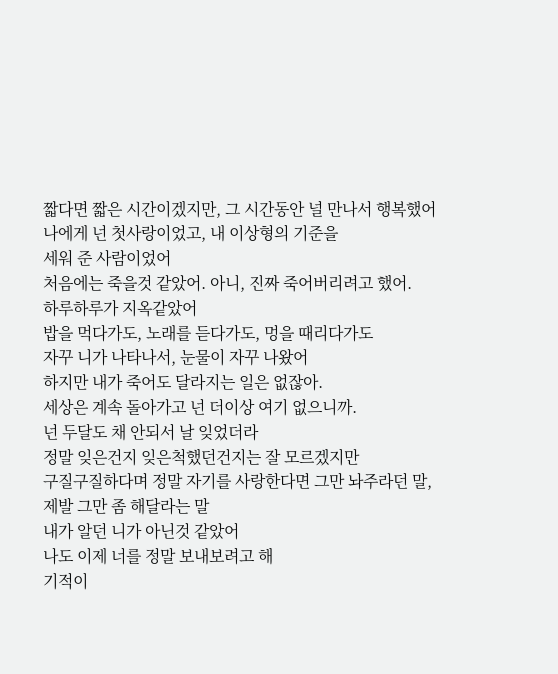짧다면 짧은 시간이겠지만, 그 시간동안 널 만나서 행복했어
나에게 넌 첫사랑이었고, 내 이상형의 기준을
세워 준 사람이었어
처음에는 죽을것 같았어. 아니, 진짜 죽어버리려고 했어.
하루하루가 지옥같았어
밥을 먹다가도, 노래를 듣다가도, 멍을 때리다가도
자꾸 니가 나타나서, 눈물이 자꾸 나왔어
하지만 내가 죽어도 달라지는 일은 없잖아.
세상은 계속 돌아가고 넌 더이상 여기 없으니까.
넌 두달도 채 안되서 날 잊었더라
정말 잊은건지 잊은척했던건지는 잘 모르겠지만
구질구질하다며 정말 자기를 사랑한다면 그만 놔주라던 말,
제발 그만 좀 해달라는 말
내가 알던 니가 아닌것 같았어
나도 이제 너를 정말 보내보려고 해
기적이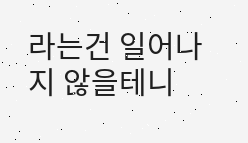라는건 일어나지 않을테니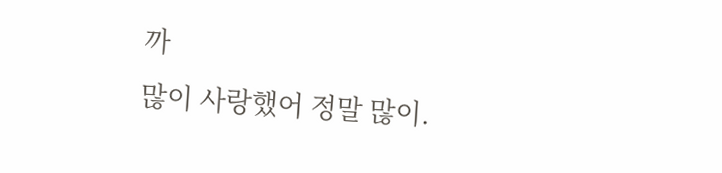까
많이 사랑했어 정말 많이.